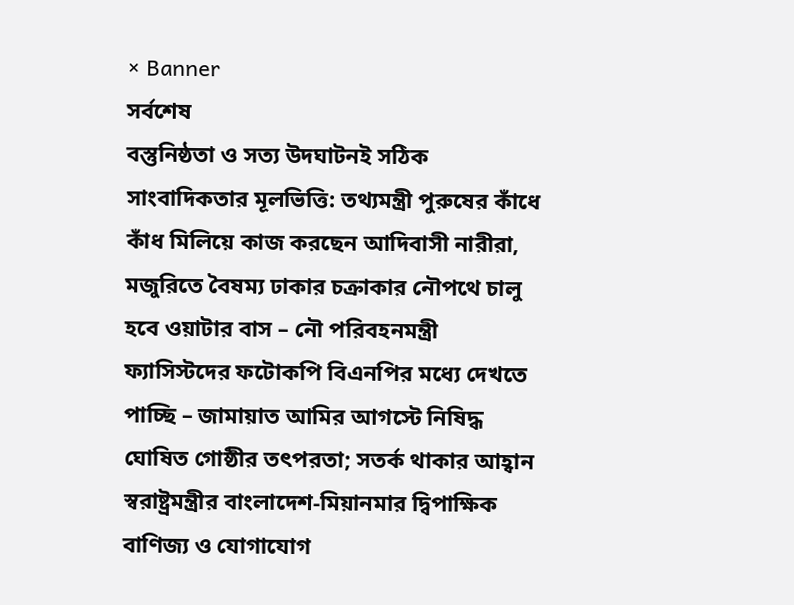× Banner
সর্বশেষ
বস্তুনিষ্ঠতা ও সত্য উদঘাটনই সঠিক সাংবাদিকতার মূলভিত্তি: তথ্যমন্ত্রী পুরুষের কাঁধে কাঁধ মিলিয়ে কাজ করছেন আদিবাসী নারীরা, মজুরিতে বৈষম্য ঢাকার চক্রাকার নৌপথে চালু হবে ওয়াটার বাস – নৌ পরিবহনমন্ত্রী ফ্যাসিস্টদের ফটোকপি বিএনপির মধ্যে দেখতে পাচ্ছি – জামায়াত আমির আগস্টে নিষিদ্ধ ঘোষিত গোষ্ঠীর তৎপরতা; সতর্ক থাকার আহ্বান স্বরাষ্ট্রমন্ত্রীর বাংলাদেশ-মিয়ানমার দ্বিপাক্ষিক বাণিজ্য ও যোগাযোগ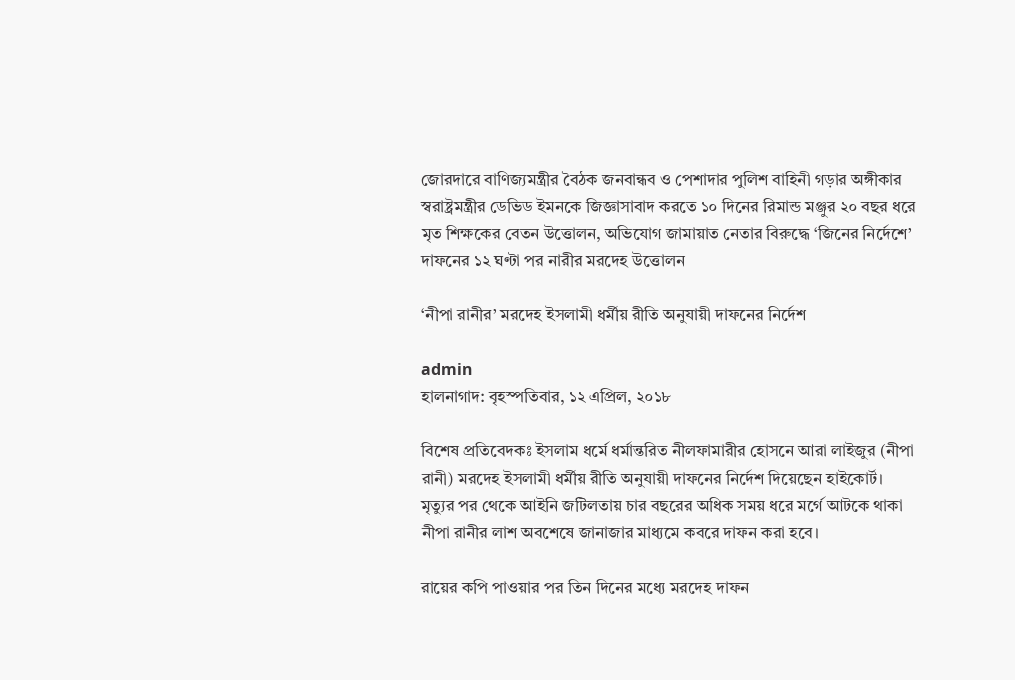জোরদারে বাণিজ্যমন্ত্রীর বৈঠক জনবান্ধব ও পেশাদার পুলিশ বাহিনী গড়ার অঙ্গীকার স্বরাষ্ট্রমন্ত্রীর ডেভিড ইমনকে জিজ্ঞাসাবাদ করতে ১০ দিনের রিমান্ড মঞ্জুর ২০ বছর ধরে মৃত শিক্ষকের বেতন উত্তোলন, অভিযোগ জামায়াত নেতার বিরুদ্ধে ‘জিনের নির্দেশে’ দাফনের ১২ ঘণ্টা পর নারীর মরদেহ উত্তোলন

‘নীপা রানীর’ মরদেহ ইসলামী ধর্মীয় রীতি অনুযায়ী দাফনের নির্দেশ

admin
হালনাগাদ: বৃহস্পতিবার, ১২ এপ্রিল, ২০১৮

বিশেষ প্রতিবেদকঃ ইসলাম ধর্মে ধর্মান্তরিত নীলফামারীর হোসনে আরা লাইজুর (নীপা রানী) মরদেহ ইসলামী ধর্মীয় রীতি অনুযায়ী দাফনের নির্দেশ দিয়েছেন হাইকোর্ট। মৃত্যুর পর থেকে আইনি জটিলতায় চার বছরের অধিক সময় ধরে মর্গে আটকে থাকা নীপা রানীর লাশ অবশেষে জানাজার মাধ্যমে কবরে দাফন করা হবে।

রায়ের কপি পাওয়ার পর তিন দিনের মধ্যে মরদেহ দাফন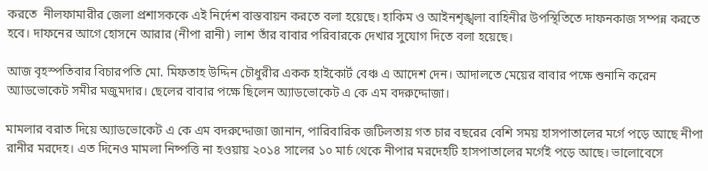করতে  নীলফামারীর জেলা প্রশাসককে এই নির্দেশ বাস্তবায়ন করতে বলা হয়েছে। হাকিম ও আইনশৃঙ্খলা বাহিনীর উপস্থিতিতে দাফনকাজ সম্পন্ন করতে হবে। দাফনের আগে হোসনে আরার (নীপা রানী) লাশ তাঁর বাবার পরিবারকে দেখার সুযোগ দিতে বলা হয়েছে।

আজ বৃহস্পতিবার বিচারপতি মো. মিফতাহ উদ্দিন চৌধুরীর একক হাইকোর্ট বেঞ্চ এ আদেশ দেন। আদালতে মেয়ের বাবার পক্ষে শুনানি করেন অ্যাডভোকেট সমীর মজুমদার। ছেলের বাবার পক্ষে ছিলেন অ্যাডভোকেট এ কে এম বদরুদ্দোজা।

মামলার বরাত দিয়ে অ্যাডভোকেট এ কে এম বদরুদ্দোজা জানান, পারিবারিক জটিলতায় গত চার বছরের বেশি সময় হাসপাতালের মর্গে পড়ে আছে নীপা রানীর মরদেহ। এত দিনেও মামলা নিষ্পত্তি না হওয়ায় ২০১৪ সালের ১০ মার্চ থেকে নীপার মরদেহটি হাসপাতালের মর্গেই পড়ে আছে। ভালোবেসে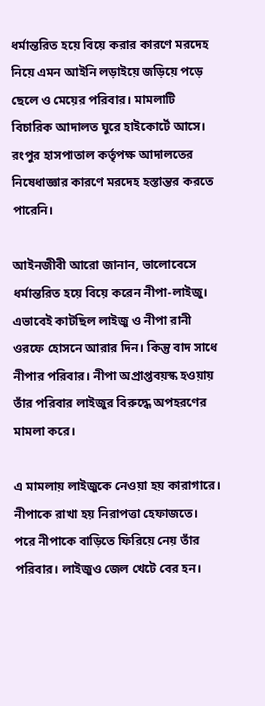ধর্মান্তরিত হয়ে বিয়ে করার কারণে মরদেহ নিয়ে এমন আইনি লড়াইয়ে জড়িয়ে পড়ে ছেলে ও মেয়ের পরিবার। মামলাটি বিচারিক আদালত ঘুরে হাইকোর্টে আসে। রংপুর হাসপাতাল কর্তৃপক্ষ আদালতের নিষেধাজ্ঞার কারণে মরদেহ হস্তান্তর করতে পারেনি।

আইনজীবী আরো জানান, ভালোবেসে ধর্মান্তরিত হয়ে বিয়ে করেন নীপা-লাইজু। এভাবেই কাটছিল লাইজু ও নীপা রানী ওরফে হোসনে আরার দিন। কিন্তু বাদ সাধে নীপার পরিবার। নীপা অপ্রাপ্তবয়স্ক হওয়ায় তাঁর পরিবার লাইজুর বিরুদ্ধে অপহরণের মামলা করে।

এ মামলায় লাইজুকে নেওয়া হয় কারাগারে। নীপাকে রাখা হয় নিরাপত্তা হেফাজতে। পরে নীপাকে বাড়িতে ফিরিয়ে নেয় তাঁর পরিবার। লাইজুও জেল খেটে বের হন।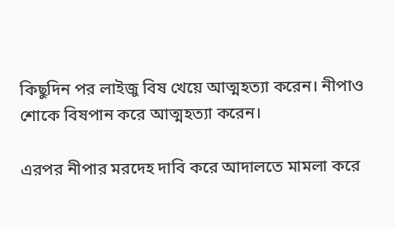কিছুদিন পর লাইজু বিষ খেয়ে আত্মহত্যা করেন। নীপাও শোকে বিষপান করে আত্মহত্যা করেন।

এরপর নীপার মরদেহ দাবি করে আদালতে মামলা করে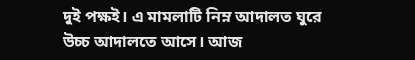দুই পক্ষই। এ মামলাটি নিম্ন আদালত ঘুরে উচ্চ আদালতে আসে। আজ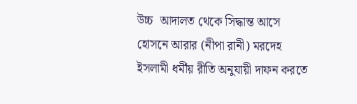উচ্চ  আদালত থেকে সিদ্ধান্ত আসে হোসনে আরার (নীপা রানী) মরদেহ ইসলামী ধর্মীয় রীতি অনুযায়ী দাফন করতে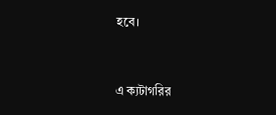হবে।


এ ক্যটাগরির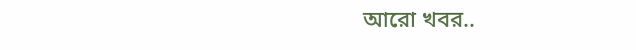আরো খবর..